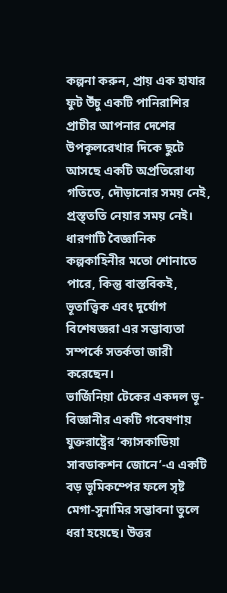কল্পনা করুন, প্রায় এক হাযার ফুট উঁচু একটি পানিরাশির প্রাচীর আপনার দেশের উপকূলরেখার দিকে ছুটে আসছে একটি অপ্রতিরোধ্য গতিতে, দৌড়ানোর সময় নেই, প্রস্ত্ততি নেয়ার সময় নেই। ধারণাটি বৈজ্ঞানিক কল্পকাহিনীর মতো শোনাতে পারে, কিন্তু বাস্তবিকই, ভূতাত্ত্বিক এবং দুর্যোগ বিশেষজ্ঞরা এর সম্ভাব্যতা সম্পর্কে সতর্কতা জারী করেছেন।
ভার্জিনিয়া টেকের একদল ভূ-বিজ্ঞানীর একটি গবেষণায় যুক্তরাষ্ট্রের ‘ক্যাসকাডিয়া সাবডাকশন জোনে’-এ একটি বড় ভূমিকম্পের ফলে সৃষ্ট মেগা-সুনামির সম্ভাবনা তুলে ধরা হয়েছে। উত্তর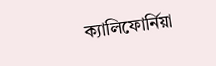ক্যালিফোর্নিয়া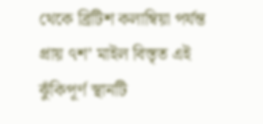থেকে ব্রিটিশ কলাম্বিয়া পর্যন্ত প্রায় ৭শ’ মাইল বিস্তৃত এই ঝুঁকিপূর্ণ স্থানটি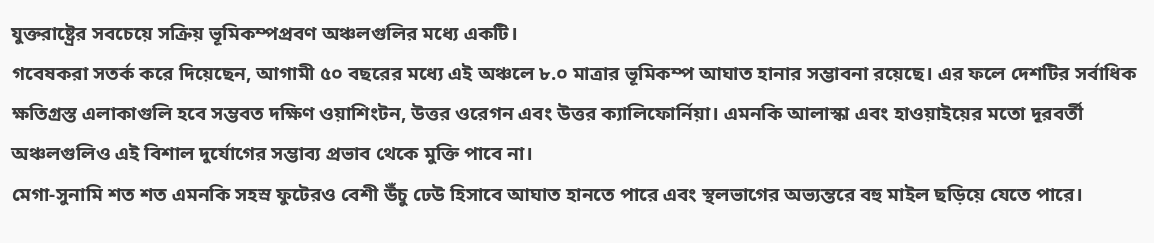যুক্তরাষ্ট্রের সবচেয়ে সক্রিয় ভূমিকম্পপ্রবণ অঞ্চলগুলির মধ্যে একটি।
গবেষকরা সতর্ক করে দিয়েছেন, আগামী ৫০ বছরের মধ্যে এই অঞ্চলে ৮.০ মাত্রার ভূমিকম্প আঘাত হানার সম্ভাবনা রয়েছে। এর ফলে দেশটির সর্বাধিক ক্ষতিগ্রস্ত এলাকাগুলি হবে সম্ভবত দক্ষিণ ওয়াশিংটন, উত্তর ওরেগন এবং উত্তর ক্যালিফোর্নিয়া। এমনকি আলাস্কা এবং হাওয়াইয়ের মতো দূরবর্তী অঞ্চলগুলিও এই বিশাল দুর্যোগের সম্ভাব্য প্রভাব থেকে মুক্তি পাবে না।
মেগা-সুনামি শত শত এমনকি সহস্র ফুটেরও বেশী উঁচু ঢেউ হিসাবে আঘাত হানতে পারে এবং স্থলভাগের অভ্যন্তরে বহু মাইল ছড়িয়ে যেতে পারে।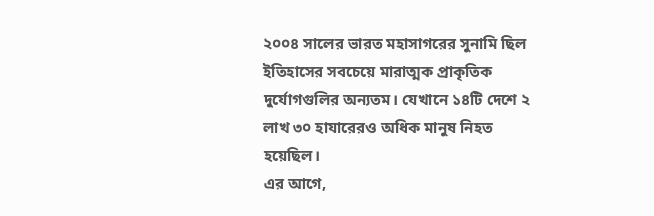২০০৪ সালের ভারত মহাসাগরের সুনামি ছিল ইতিহাসের সবচেয়ে মারাত্মক প্রাকৃতিক দুর্যোগগুলির অন্যতম। যেখানে ১৪টি দেশে ২ লাখ ৩০ হাযারেরও অধিক মানুষ নিহত হয়েছিল।
এর আগে,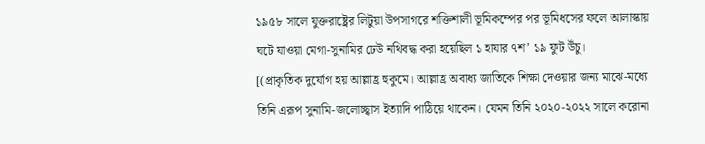১৯৫৮ সালে যুক্তরাষ্ট্রের লিটুয়া উপসাগরে শক্তিশালী ভূমিকম্পের পর ভূমিধসের ফলে আলাস্কায় ঘটে যাওয়া মেগা-সুনামির ঢেউ নথিবদ্ধ করা হয়েছিল ১ হাযার ৭শ’ ১৯ ফুট উঁচু।
[(প্রাকৃতিক দুর্যোগ হয় আল্লাহ্র হুকুমে। আল্লাহ্র অবাধ্য জাতিকে শিক্ষা দেওয়ার জন্য মাঝে-মধ্যে তিনি এরূপ সুনামি-জলোচ্ছ্বাস ইত্যাদি পাঠিয়ে থাকেন। যেমন তিনি ২০২০-২০২২ সালে করোনা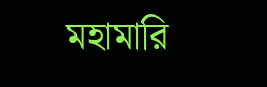মহামারি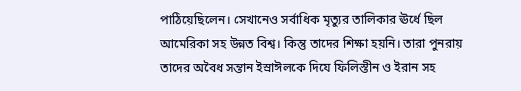পাঠিয়েছিলেন। সেখানেও সর্বাধিক মৃত্যুর তালিকার ঊর্ধে ছিল আমেরিকা সহ উন্নত বিশ্ব। কিন্তু তাদের শিক্ষা হয়নি। তারা পুনরায় তাদের অবৈধ সন্তান ইস্রাঈলকে দিযে ফিলিস্তীন ও ইরান সহ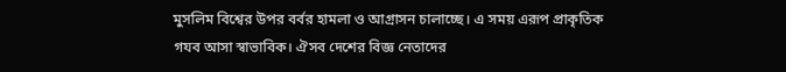মুসলিম বিশ্বের উপর বর্বর হামলা ও আগ্রাসন চালাচ্ছে। এ সময় এরূপ প্রাকৃতিক গযব আসা স্বাভাবিক। ঐসব দেশের বিজ্ঞ নেতাদের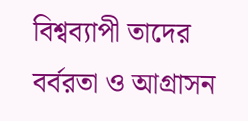বিশ্বব্যাপী তাদের বর্বরতা ও আগ্রাসন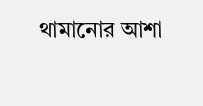থামানোর আশা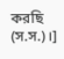করছি (স.স.)।]